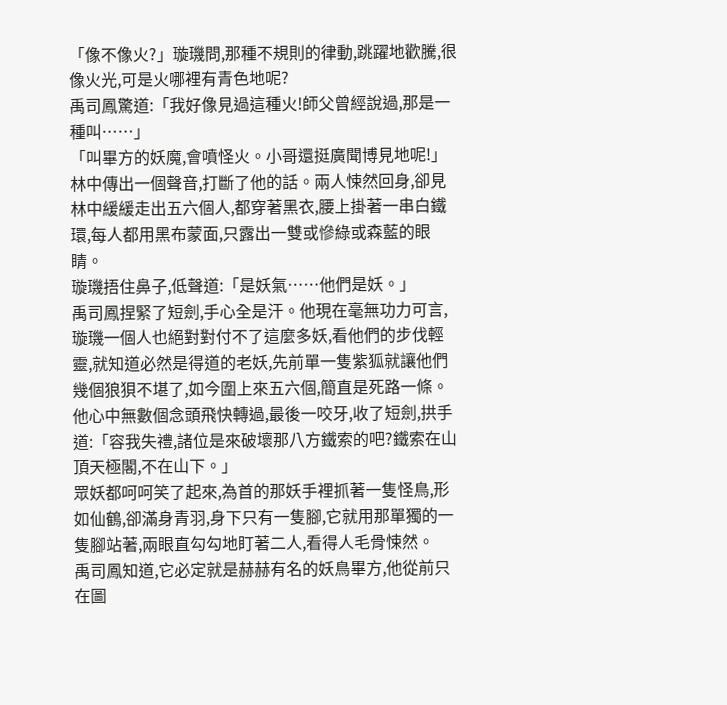「像不像火?」璇璣問,那種不規則的律動,跳躍地歡騰,很像火光,可是火哪裡有青色地呢?
禹司鳳驚道:「我好像見過這種火!師父曾經說過,那是一種叫……」
「叫畢方的妖魔,會噴怪火。小哥還挺廣聞博見地呢!」
林中傳出一個聲音,打斷了他的話。兩人悚然回身,卻見林中緩緩走出五六個人,都穿著黑衣,腰上掛著一串白鐵環,每人都用黑布蒙面,只露出一雙或慘綠或森藍的眼睛。
璇璣捂住鼻子,低聲道:「是妖氣……他們是妖。」
禹司鳳捏緊了短劍,手心全是汗。他現在毫無功力可言,璇璣一個人也絕對對付不了這麼多妖,看他們的步伐輕靈,就知道必然是得道的老妖,先前單一隻紫狐就讓他們幾個狼狽不堪了,如今圍上來五六個,簡直是死路一條。
他心中無數個念頭飛快轉過,最後一咬牙,收了短劍,拱手道:「容我失禮,諸位是來破壞那八方鐵索的吧?鐵索在山頂天極閣,不在山下。」
眾妖都呵呵笑了起來,為首的那妖手裡抓著一隻怪鳥,形如仙鶴,卻滿身青羽,身下只有一隻腳,它就用那單獨的一隻腳站著,兩眼直勾勾地盯著二人,看得人毛骨悚然。
禹司鳳知道,它必定就是赫赫有名的妖鳥畢方,他從前只在圖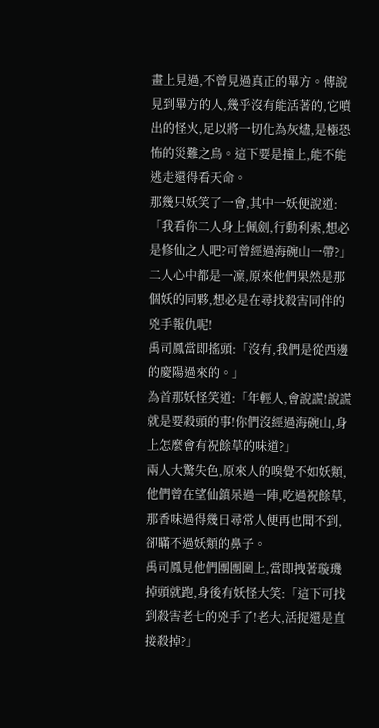畫上見過,不曾見過真正的畢方。傳說見到畢方的人,幾乎沒有能活著的,它噴出的怪火,足以將一切化為灰燼,是極恐怖的災難之鳥。這下要是撞上,能不能逃走還得看天命。
那幾只妖笑了一會,其中一妖便說道:「我看你二人身上佩劍,行動利索,想必是修仙之人吧?可曾經過海碗山一帶?」
二人心中都是一凜,原來他們果然是那個妖的同夥,想必是在尋找殺害同伴的兇手報仇呢!
禹司鳳當即搖頭:「沒有,我們是從西邊的慶陽過來的。」
為首那妖怪笑道:「年輕人,會說謊!說謊就是要殺頭的事!你們沒經過海碗山,身上怎麼會有祝餘草的味道?」
兩人大驚失色,原來人的嗅覺不如妖類,他們曾在望仙鎮呆過一陣,吃過祝餘草,那香味過得幾日尋常人便再也聞不到,卻瞞不過妖類的鼻子。
禹司鳳見他們團團圍上,當即拽著璇璣掉頭就跑,身後有妖怪大笑:「這下可找到殺害老七的兇手了!老大,活捉還是直接殺掉?」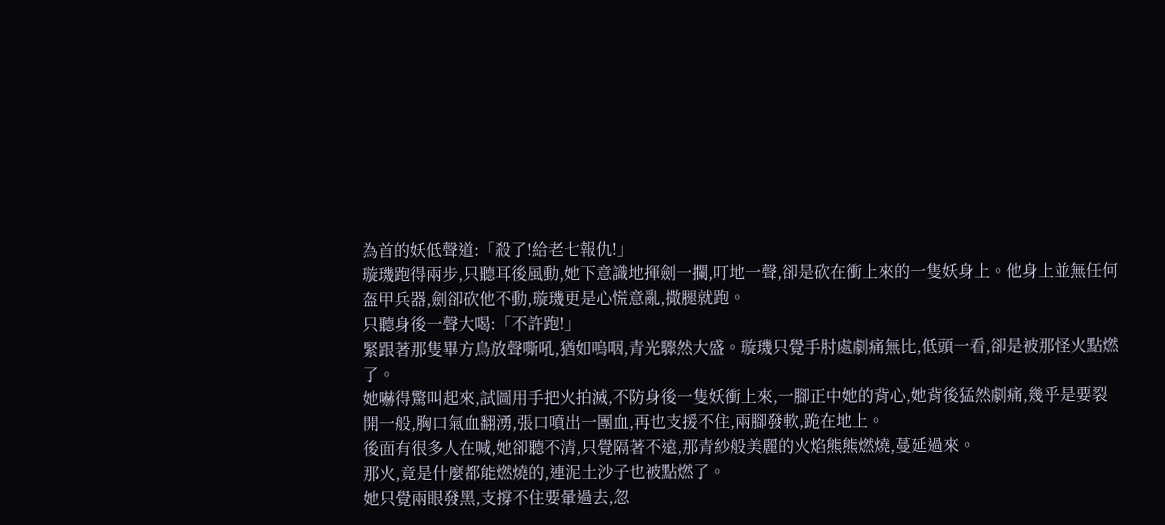為首的妖低聲道:「殺了!給老七報仇!」
璇璣跑得兩步,只聽耳後風動,她下意識地揮劍一攔,叮地一聲,卻是砍在衝上來的一隻妖身上。他身上並無任何盔甲兵器,劍卻砍他不動,璇璣更是心慌意亂,撒腿就跑。
只聽身後一聲大喝:「不許跑!」
緊跟著那隻畢方鳥放聲嘶吼,猶如嗚咽,青光驟然大盛。璇璣只覺手肘處劇痛無比,低頭一看,卻是被那怪火點燃了。
她嚇得驚叫起來,試圖用手把火拍滅,不防身後一隻妖衝上來,一腳正中她的背心,她背後猛然劇痛,幾乎是要裂開一般,胸口氣血翻湧,張口噴出一團血,再也支援不住,兩腳發軟,跪在地上。
後面有很多人在喊,她卻聽不清,只覺隔著不遠,那青紗般美麗的火焰熊熊燃燒,蔓延過來。
那火,竟是什麼都能燃燒的,連泥土沙子也被點燃了。
她只覺兩眼發黑,支撐不住要暈過去,忽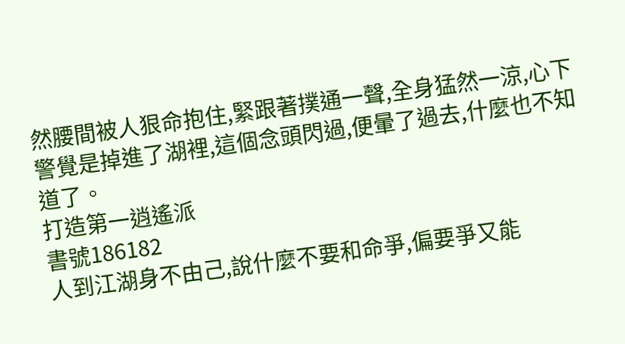然腰間被人狠命抱住,緊跟著撲通一聲,全身猛然一涼,心下警覺是掉進了湖裡,這個念頭閃過,便暈了過去,什麼也不知道了。
打造第一逍遙派
書號186182
人到江湖身不由己,說什麼不要和命爭,偏要爭又能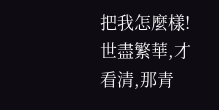把我怎麼樣!世盡繁華,才看清,那青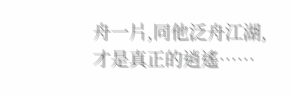舟一片,同他泛舟江湖,才是真正的逍遙……